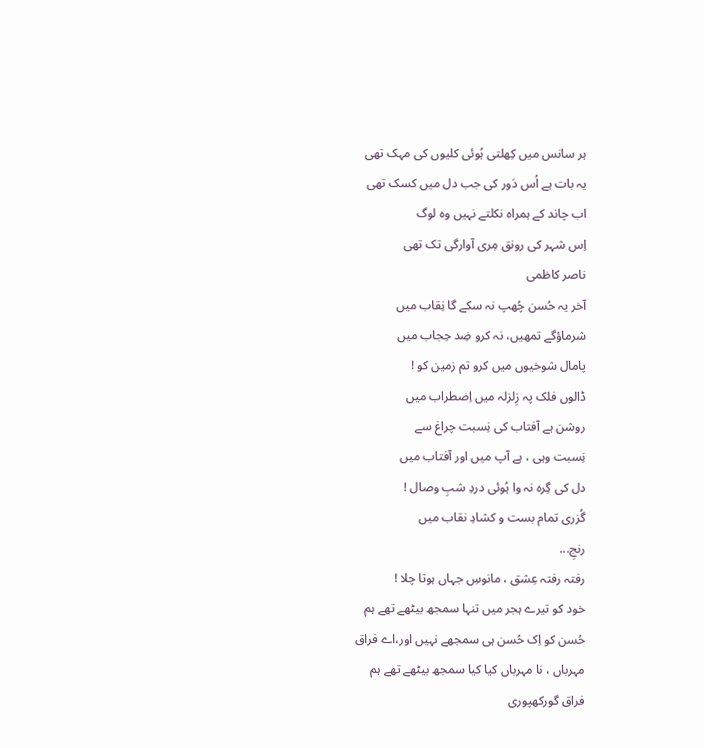ہر سانس میں کِھلتی ہُوئی کلیوں کی مہک تھی
یہ بات ہے اُس دَور کی جب دل میں کسک تھی
اب چاند کے ہمراہ نکلتے نہیں وہ لوگ
اِس شہر کی رونق مِری آوارگی تک تھی
ناصر کاظمی
آخر یہ حُسن چُھپ نہ سکے گا نِقاب میں
شرماؤگے تمھیں، نہ کرو ضِد حِجاب میں
پامال شوخیوں میں کرو تم زمین کو !
ڈالوں فلک پہ زِلزلہ میں اِضطراب میں
روشن ہے آفتاب کی نِسبت چراغ سے
نِسبت وہی ، ہے آپ میں اور آفتاب میں
دل کی گِرہ نہ وا ہُوئی دردِ شبِ وصال !
گُزری تمام بست و کشادِ نقاب میں
رنجِ...
رفتہ رفتہ عِشق ، مانوسِ جہاں ہوتا چلا !
خود کو تیرے ہجر میں تنہا سمجھ بیٹھے تھے ہم
حُسن کو اِک حُسن ہی سمجھے نہیں اور،اے فراق
مہرباں ، نا مہرباں کیا کیا سمجھ بیٹھے تھے ہم
فراق گورکھپوری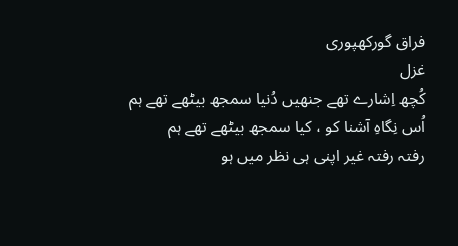فراق گورکھپوری
غزل
کُچھ اِشارے تھے جنھیں دُنیا سمجھ بیٹھے تھے ہم
اُس نِگاہِ آشنا کو ، کیا سمجھ بیٹھے تھے ہم
رفتہ رفتہ غیر اپنی ہی نظر میں ہو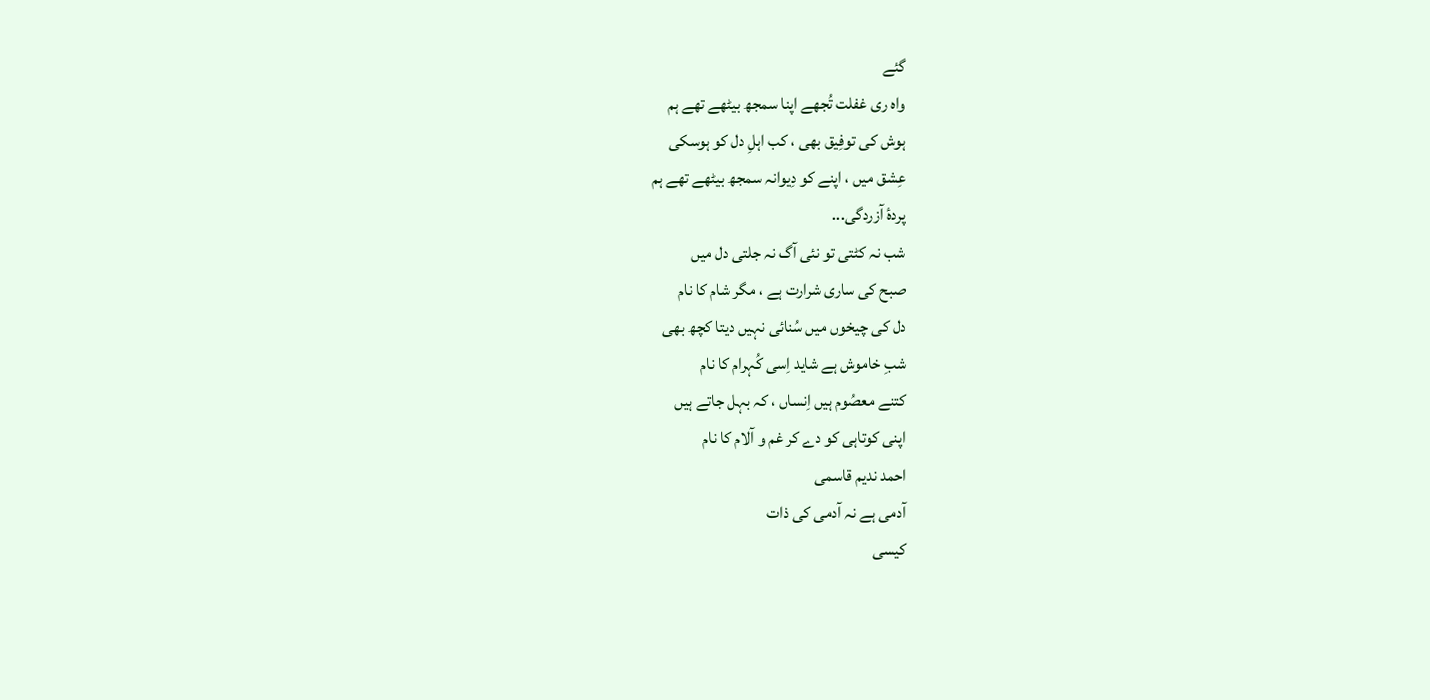گئے
واہ ری غفلت تُجھے اپنا سمجھ بیٹھے تھے ہم
ہوش کی توفِیق بھی ، کب اہلِ دل کو ہوسکی
عِشق میں ، اپنے کو دِیوانہ سمجھ بیٹھے تھے ہم
پردۂ آزردگی...
شب نہ کٹتی تو نئی آگ نہ جلتی دل میں
صبح کی ساری شرارت ہے ، مگر شام کا نام
دل کی چیخوں میں سُنائی نہیں دیتا کچھ بھی
شبِ خاموش ہے شاید اِسی کُہرام کا نام
کتنے معصُوم ہیں اِنساں ، کہ بہل جاتے ہیں
اپنی کوتاہی کو دے کر غم و آلام کا نام
احمد ندیم قاسمی
آدمی ہے نہ آدمی کی ذات
کیسی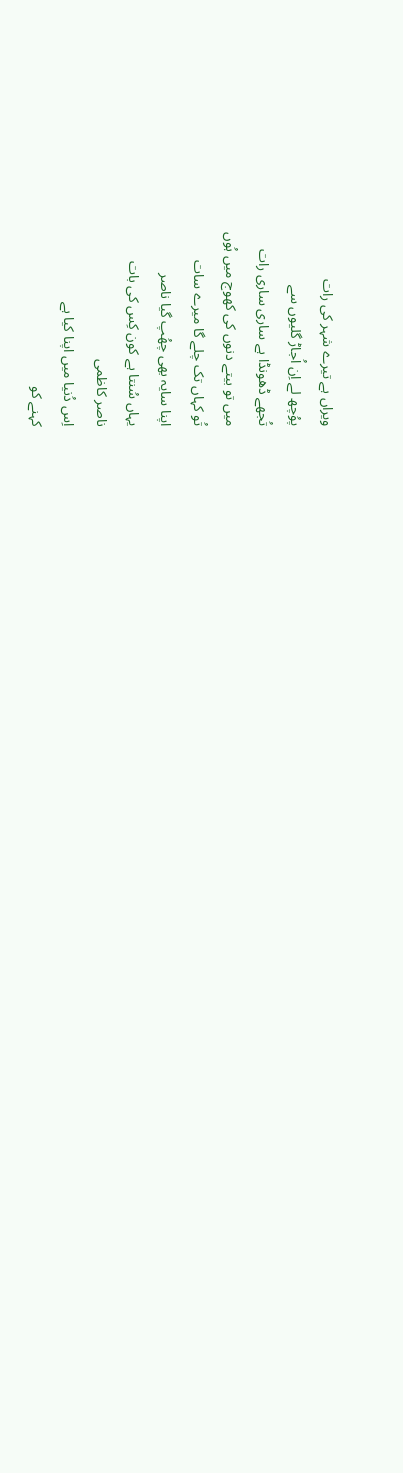ویراں ہے تیرے شہر کی رات
پوُچھ لے اِن اُجاڑ گلیوں سے
تُجھے ڈھونڈا ہے ساری ساری رات
میں تو بیتے دنوں کی کھوج میں ہُوں
تُو کہاں تک چلے گا میرے سات
اپنا سایہ بھی چھُپ گیا ناصر
یہاں سُنتا ہے کون کِس کی بات
ناصر کاظمی
اِس دُنیا میں اپنا کیا ہے
کہنے کو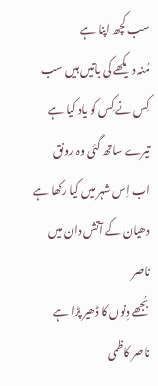سب کچھ اپنا ہے
مُنہ دیکھے کی باتیں ہیں سب
کِس نے کِس کو یاد کیا ہے
تیرے ساتھ گئی وہ رونق
اب اِس شہر میں کیا رکھا ہے
دھیان کے آتش دان میں ناصر
بُجھے دِنوں کا ڈھیر پڑا ہے
ناصر کاظمی